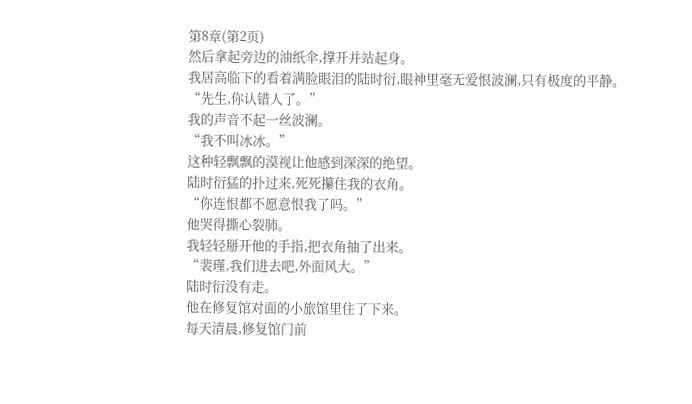第8章(第2页)
然后拿起旁边的油纸伞,撑开并站起身。
我居高临下的看着满脸眼泪的陆时衍,眼神里毫无爱恨波澜,只有极度的平静。
“先生,你认错人了。”
我的声音不起一丝波澜。
“我不叫冰冰。”
这种轻飘飘的漠视让他感到深深的绝望。
陆时衍猛的扑过来,死死攥住我的衣角。
“你连恨都不愿意恨我了吗。”
他哭得撕心裂肺。
我轻轻掰开他的手指,把衣角抽了出来。
“裴瑾,我们进去吧,外面风大。”
陆时衍没有走。
他在修复馆对面的小旅馆里住了下来。
每天清晨,修复馆门前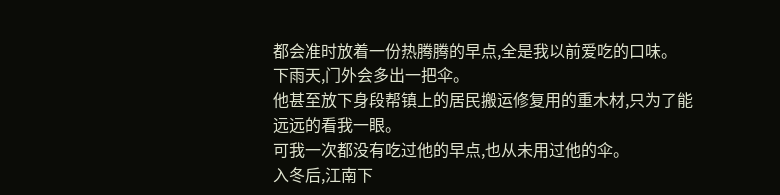都会准时放着一份热腾腾的早点,全是我以前爱吃的口味。
下雨天,门外会多出一把伞。
他甚至放下身段帮镇上的居民搬运修复用的重木材,只为了能远远的看我一眼。
可我一次都没有吃过他的早点,也从未用过他的伞。
入冬后,江南下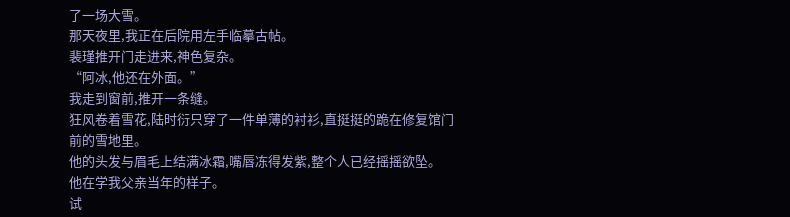了一场大雪。
那天夜里,我正在后院用左手临摹古帖。
裴瑾推开门走进来,神色复杂。
“阿冰,他还在外面。”
我走到窗前,推开一条缝。
狂风卷着雪花,陆时衍只穿了一件单薄的衬衫,直挺挺的跪在修复馆门前的雪地里。
他的头发与眉毛上结满冰霜,嘴唇冻得发紫,整个人已经摇摇欲坠。
他在学我父亲当年的样子。
试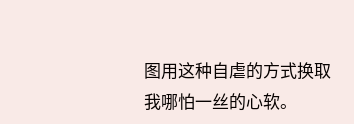图用这种自虐的方式换取我哪怕一丝的心软。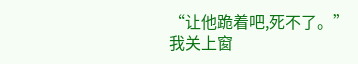“让他跪着吧,死不了。”
我关上窗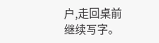户,走回桌前继续写字。